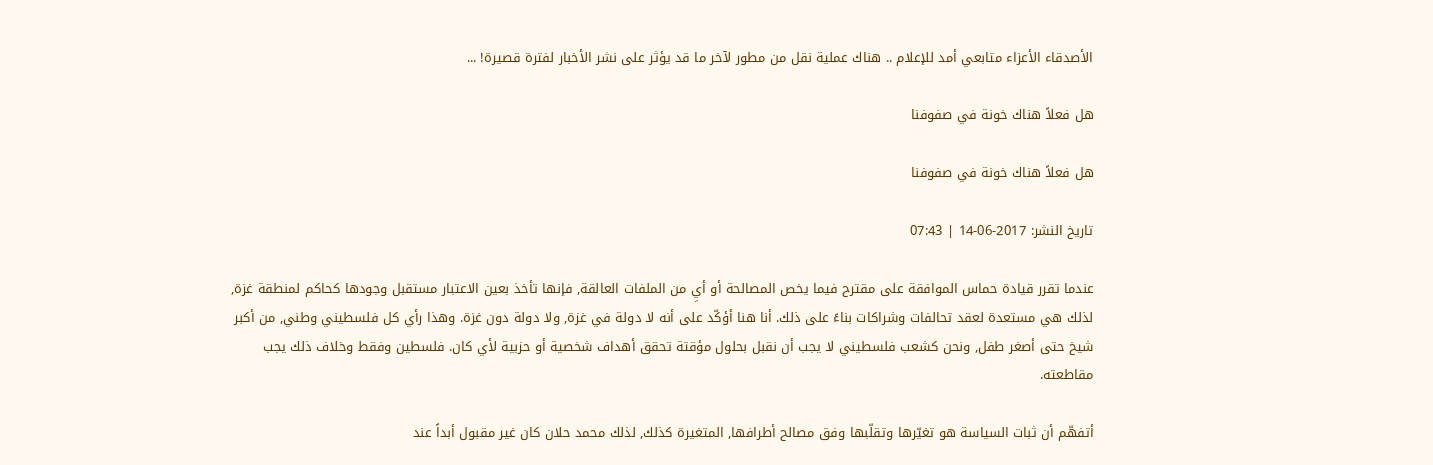الأصدقاء الأعزاء متابعي أمد للإعلام .. هناك عملية نقل من مطور لآخر ما قد يؤثر على نشر الأخبار لفترة قصيرة! ...

هل فعلاً هناك خونة في صفوفنا

هل فعلاً هناك خونة في صفوفنا

تاريخ النشر: 2017-06-14 | 07:43

عندما تقرر قيادة حماس الموافقة على مقترح فيما يخص المصالحة أو أيِ من الملفات العالقة, فإنها تأخذ بعين الاعتبار مستقبل وجودها كحاكم لمنطقة غزة, لذلك هي مستعدة لعقد تحالفات وشراكات بناءً على ذلك. أنا هنا أؤكّد على أنه لا دولة في غزة, ولا دولة دون غزة. وهذا رأي كل فلسطيني وطني, من أكبر شيخ حتى أصغر طفل, ونحن كشعب فلسطيني لا يجب أن نقبل بحلول مؤقتة تحقق أهداف شخصية أو حزبية لأي كان. فلسطين وفقط وخلاف ذلك يجب مقاطعته.

أتفهّم أن ثبات السياسة هو تغيّرها وتقلّبها وفق مصالح أطرافها, المتغيرة كذلك, لذلك محمد حلان كان غير مقبول أبداً عند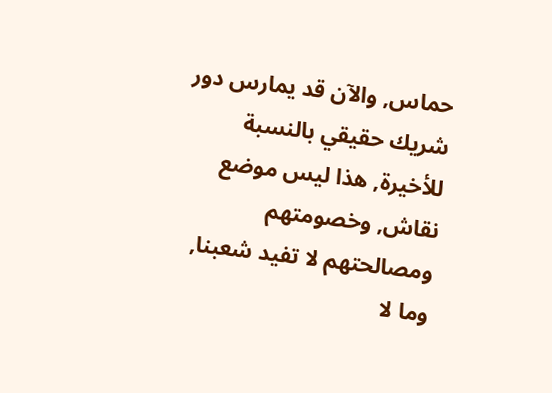حماس, والآن قد يمارس دور شريك حقيقي بالنسبة للأخيرة, هذا ليس موضع نقاش, وخصومتهم ومصالحتهم لا تفيد شعبنا, وما لا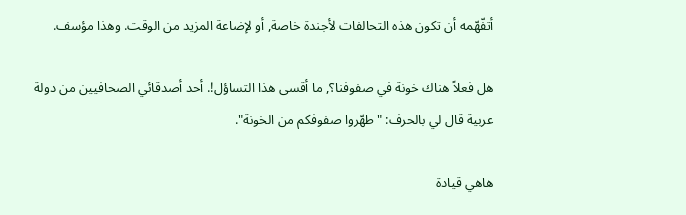أتفّهّمه أن تكون هذه التحالفات لأجندة خاصة, أو لإضاعة المزيد من الوقت. وهذا مؤسف.

هل فعلاً هناك خونة في صفوفنا؟, ما أقسى هذا التساؤل!. أحد أصدقائي الصحافيين من دولة عربية قال لي بالحرف: "طهّروا صفوفكم من الخونة".

هاهي قيادة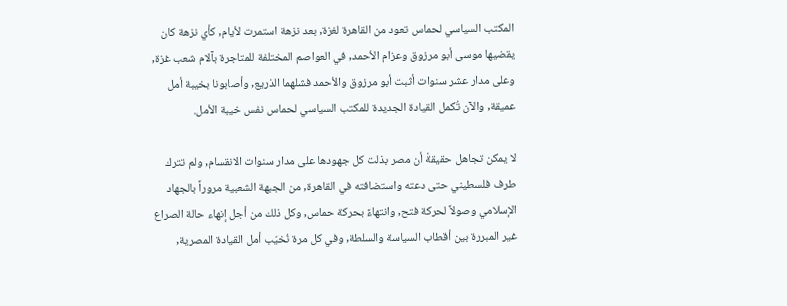المكتب السياسي لحماس تعود من القاهرة لغزة, بعد نزهة استمرت لأيام, كأي نزهة كان يقضيها موسى أبو مرزوق وعزام الأحمد, في العواصم المختلفة للمتاجرة بآلام شعب غزة, وعلى مدار عشر سنوات أثبت أبو مرزوق والأحمد فشلهما الذريع, وأصابونا بخيبة أمل عميقة, والآن تُكمل القيادة الجديدة للمكتب السياسي لحماس نفس خيبة الأمل.

لا يمكن تجاهل حقيقةْ أن مصر بذلت كل جهودها على مدار سنوات الانقسام, ولم تترك طرف فلسطيني حتى دعته واستضافته في القاهرة, من الجبهة الشعبية مروراً بالجهاد الإسلامي وصولاً لحركة فتح, وانتهاءً بحركة حماس, وكل ذلك من أجل إنهاء حالة الصراع غير المبررة بين أقطاب السياسة والسلطة, وفي كل مرة نُخيّب أمل القيادة المصرية,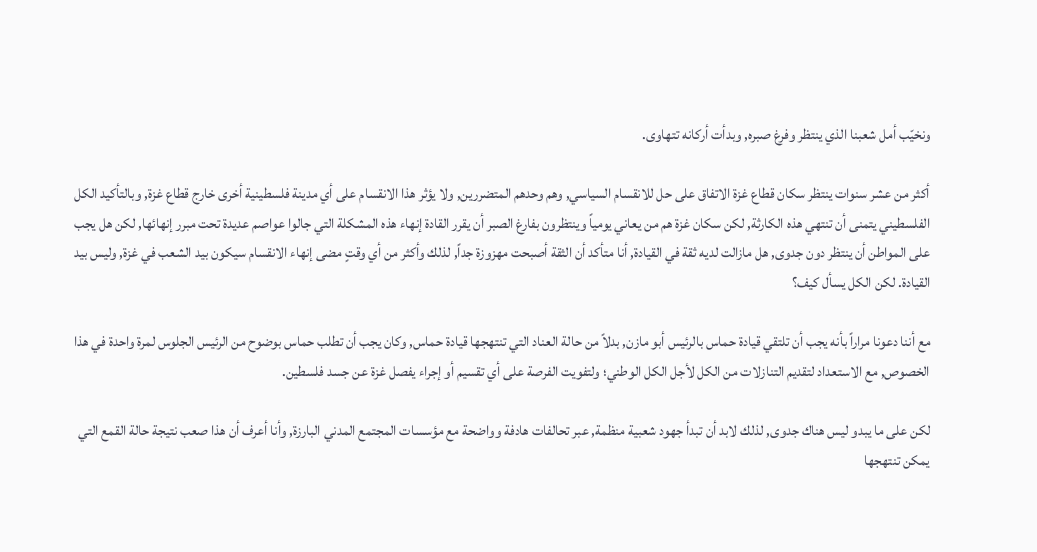ونخيّب أمل شعبنا الذي ينتظر وفرغ صبره, وبدأت أركانه تتهاوى.

أكثر من عشر سنوات ينتظر سكان قطاع غزة الاتفاق على حل للانقسام السياسي, وهم وحدهم المتضررين, ولا يؤثر هذا الانقسام على أي مدينة فلسطينية أخرى خارج قطاع غزة, وبالتأكيد الكل الفلسطيني يتمنى أن تنتهي هذه الكارثة, لكن سكان غزة هم من يعاني يومياً وينتظرون بفارغ الصبر أن يقرر القادة إنهاء هذه المشكلة التي جالوا عواصم عديدة تحت مبرر إنهائها, لكن هل يجب على المواطن أن ينتظر دون جدوى, هل مازالت لديه ثقة في القيادة, أنا متأكد أن الثقة أصبحت مهزوزة جداً, لذلك وأكثر من أي وقتٍ مضى إنهاء الانقسام سيكون بيد الشعب في غزة, وليس بيد القيادة. لكن الكل يسأل كيف؟

مع أننا دعونا مراراً بأنه يجب أن تلتقي قيادة حماس بالرئيس أبو مازن, بدلاً من حالة العناد التي تنتهجها قيادة حماس, وكان يجب أن تطلب حماس بوضوح من الرئيس الجلوس لمرة واحدة في هذا الخصوص, مع الاستعداد لتقديم التنازلات من الكل لأجل الكل الوطني؛ ولتفويت الفرصة على أي تقسيم أو إجراء يفصل غزة عن جسد فلسطين.

لكن على ما يبدو ليس هناك جدوى, لذلك لابد أن تبدأ جهود شعبية منظمة, عبر تحالفات هادفة وواضحة مع مؤسسات المجتمع المدني البارزة, وأنا أعرف أن هذا صعب نتيجة حالة القمع التي يمكن تنتهجها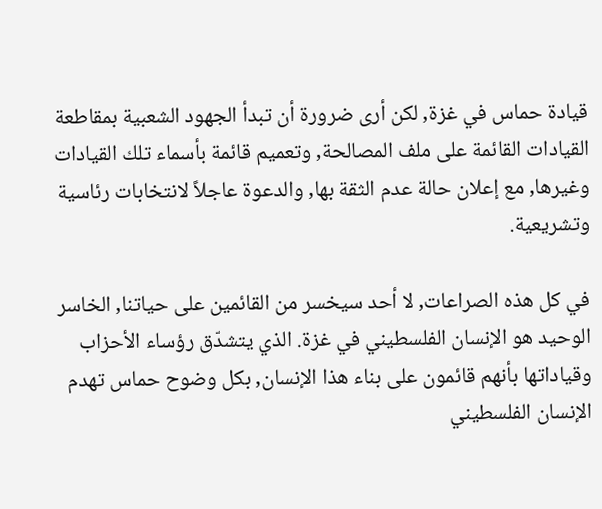قيادة حماس في غزة, لكن أرى ضرورة أن تبدأ الجهود الشعبية بمقاطعة القيادات القائمة على ملف المصالحة, وتعميم قائمة بأسماء تلك القيادات وغيرها, مع إعلان حالة عدم الثقة بها, والدعوة عاجلاً لانتخابات رئاسية وتشريعية.

في كل هذه الصراعات, لا أحد سيخسر من القائمين على حياتنا, الخاسر الوحيد هو الإنسان الفلسطيني في غزة. الذي يتشدّق رؤساء الأحزاب وقياداتها بأنهم قائمون على بناء هذا الإنسان, بكل وضوح حماس تهدم الإنسان الفلسطيني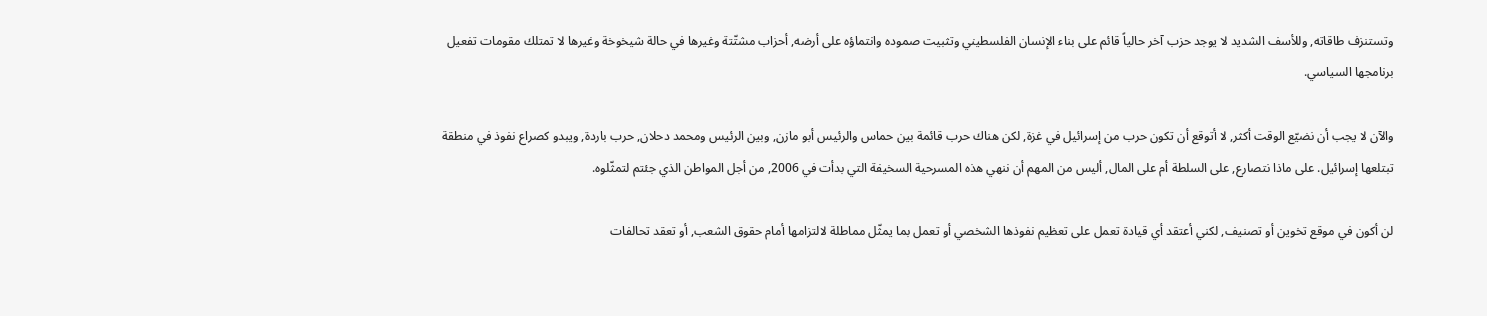وتستنزف طاقاته, وللأسف الشديد لا يوجد حزب آخر حالياً قائم على بناء الإنسان الفلسطيني وتثبيت صموده وانتماؤه على أرضه, أحزاب مشتّتة وغيرها في حالة شيخوخة وغيرها لا تمتلك مقومات تفعيل برنامجها السياسي.

والآن لا يجب أن نضيّع الوقت أكثر, لا أتوقع أن تكون حرب من إسرائيل في غزة, لكن هناك حرب قائمة بين حماس والرئيس أبو مازن, وبين الرئيس ومحمد دحلان, حرب باردة, ويبدو كصراع نفوذ في منطقة تبتلعها إسرائيل. على ماذا نتصارع, على السلطة أم على المال, أليس من المهم أن ننهي هذه المسرحية السخيفة التي بدأت في 2006, من أجل المواطن الذي جئتم لتمثّلوه.

لن أكون في موقع تخوين أو تصنيف, لكني أعتقد أي قيادة تعمل على تعظيم نفوذها الشخصي أو تعمل بما يمثّل مماطلة لالتزامها أمام حقوق الشعب, أو تعقد تحالفات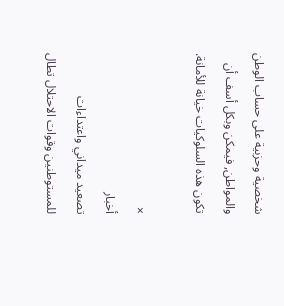شخصية وحزبية على حساب الوطن والمواطن, فيمكن وبكل أسف أن تكون هذه السلوكيات خيانة للأمانة.

×
أخبار
تصعيد ميداني واعتداءات للمستوطنين وقوات الاحتلال تطال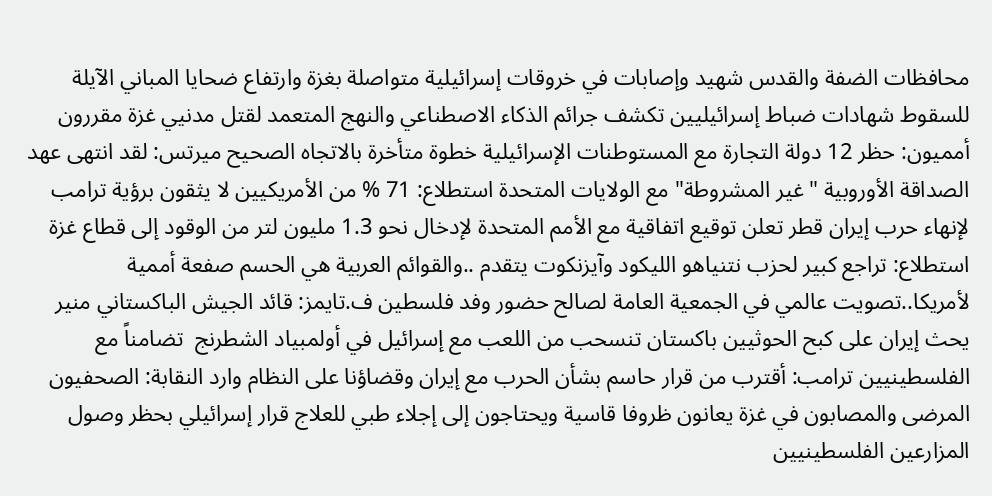محافظات الضفة والقدس شهيد وإصابات في خروقات إسرائيلية متواصلة بغزة وارتفاع ضحايا المباني الآيلة للسقوط شهادات ضباط إسرائيليين تكشف جرائم الذكاء الاصطناعي والنهج المتعمد لقتل مدنيي غزة مقررون أمميون: حظر 12 دولة التجارة مع المستوطنات الإسرائيلية خطوة متأخرة بالاتجاه الصحيح ميرتس: لقد انتهى عهد الصداقة الأوروبية "غير المشروطة" مع الولايات المتحدة استطلاع: 71 % من الأمريكيين لا يثقون برؤية ترامب لإنهاء حرب إيران قطر تعلن توقيع اتفاقية مع الأمم المتحدة لإدخال نحو 1.3 مليون لتر من الوقود إلى قطاع غزة استطلاع: تراجع كبير لحزب نتنياهو الليكود وآيزنكوت يتقدم ..والقوائم العربية هي الحسم صفعة أممية لأمريكا..تصويت عالمي في الجمعية العامة لصالح حضور وفد فلسطين ف.تايمز: قائد الجيش الباكستاني منير يحث إيران على كبح الحوثيين باكستان تنسحب من اللعب مع إسرائيل في أولمبياد الشطرنج  تضامناً مع الفلسطينيين ترامب: أقترب من قرار حاسم بشأن الحرب مع إيران وقضاؤنا على النظام وارد النقابة: الصحفيون المرضى والمصابون في غزة يعانون ظروفا قاسية ويحتاجون إلى إجلاء طبي للعلاج قرار إسرائيلي بحظر وصول المزارعين الفلسطينيين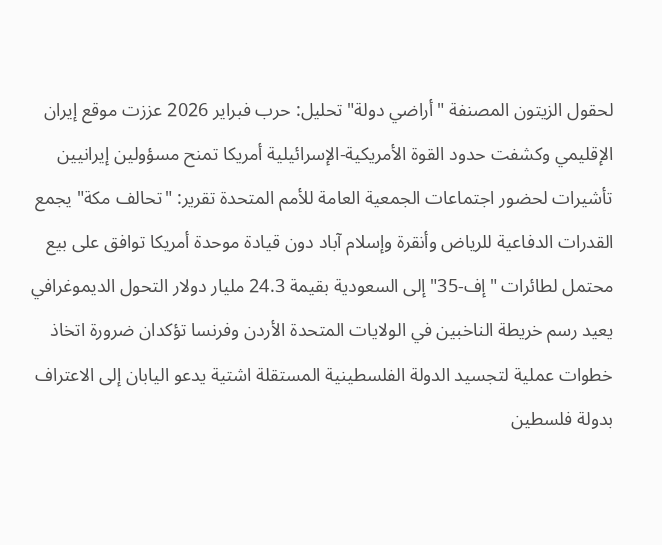لحقول الزيتون المصنفة "أراضي دولة" تحليل: حرب فبراير 2026 عززت موقع إيران الإقليمي وكشفت حدود القوة الأمريكية-الإسرائيلية أمريكا تمنح مسؤولين إيرانيين تأشيرات لحضور اجتماعات الجمعية العامة للأمم المتحدة تقرير: "تحالف مكة" يجمع القدرات الدفاعية للرياض وأنقرة وإسلام آباد دون قيادة موحدة أمريكا توافق على بيع محتمل لطائرات "إف-35" إلى السعودية بقيمة 24.3 مليار دولار التحول الديموغرافي يعيد رسم خريطة الناخبين في الولايات المتحدة الأردن وفرنسا تؤكدان ضرورة اتخاذ خطوات عملية لتجسيد الدولة الفلسطينية المستقلة اشتية يدعو اليابان إلى الاعتراف بدولة فلسطين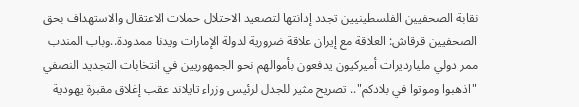نقابة الصحفيين الفلسطينيين تجدد إدانتها لتصعيد الاحتلال حملات الاعتقال والاستهداف بحق الصحفيين قرقاش: العلاقة مع إيران علاقة ضرورية لدولة الإمارات ويدنا ممدودة..وباب المندب ممر دولي مليارديرات أميركيون يدفعون بأموالهم نحو الجمهوريين في انتخابات التجديد النصفي "اذهبوا وموتوا في بلادكم".. تصريح مثير للجدل لرئيس وزراء تايلاند عقب إغلاق مقبرة يهودية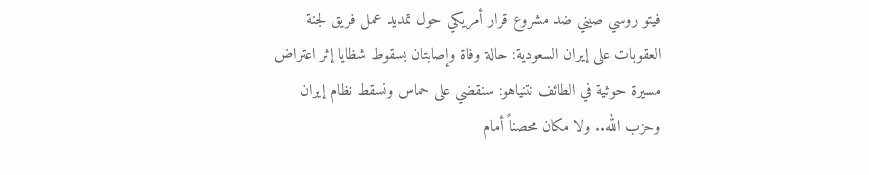فيتو روسي صيني ضد مشروع قرار أمريكي حول تمديد عمل فريق لجنة العقوبات على إيران السعودية: حالة وفاة وإصابتان بسقوط شظايا إثر اعتراض مسيرة حوثية في الطائف نتنياهو: سنقضي على حماس ونسقط نظام إيران وحزب الله.. ولا مكان محصناً أمام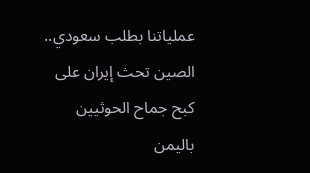عملياتنا بطلب سعودي.. الصين تحث إيران على كبح جماح الحوثيين باليمن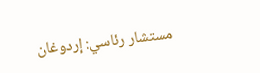مستشار رئاسي: إردوغان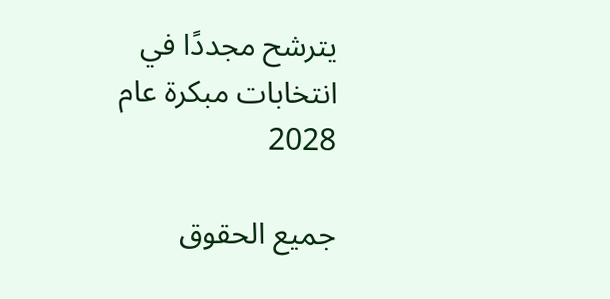يترشح مجددًا في انتخابات مبكرة عام 2028

جميع الحقوق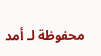محفوظة لـ أمد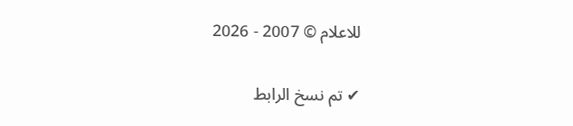للاعلام © 2007 - 2026

✔ تم نسخ الرابط